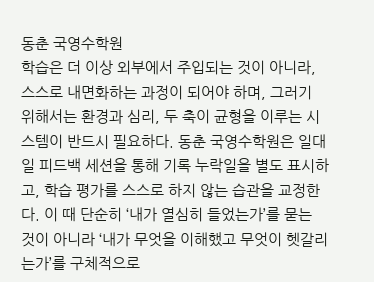동춘 국영수학원
학습은 더 이상 외부에서 주입되는 것이 아니라, 스스로 내면화하는 과정이 되어야 하며, 그러기 위해서는 환경과 심리, 두 축이 균형을 이루는 시스템이 반드시 필요하다. 동춘 국영수학원은 일대일 피드백 세션을 통해 기록 누락일을 별도 표시하고, 학습 평가를 스스로 하지 않는 습관을 교정한다. 이 때 단순히 ‘내가 열심히 들었는가’를 묻는 것이 아니라 ‘내가 무엇을 이해했고 무엇이 헷갈리는가’를 구체적으로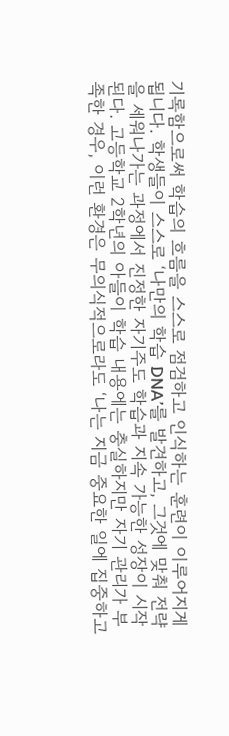기록함으로써 학습의 흐름을 스스로 점검하고 인식하는 훈련이 이루어지게 됩니다. 학생들이 스스로 ‘나만의 학습 DNA’를 발견하고, 그것에 맞춰 전략을 세워나가는 과정에서 진정한 자기주도 학습과 지속 가능한 성장이 시작된다. 고등학교 2학년의 아들이 학습 내용에는 충실하지만 자기 관리가 부족한 경우, 이런 환경은 무의식적으로라도 ‘나는 지금 중요한 일에 집중하고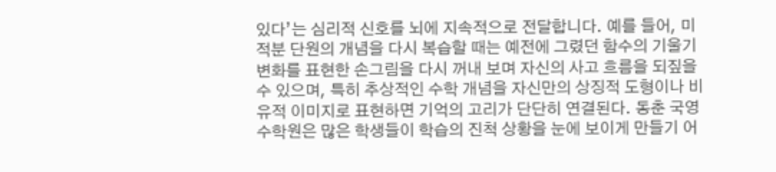있다’는 심리적 신호를 뇌에 지속적으로 전달합니다. 예를 들어, 미적분 단원의 개념을 다시 복습할 때는 예전에 그렸던 함수의 기울기 변화를 표현한 손그림을 다시 꺼내 보며 자신의 사고 흐름을 되짚을 수 있으며, 특히 추상적인 수학 개념을 자신만의 상징적 도형이나 비유적 이미지로 표현하면 기억의 고리가 단단히 연결된다. 동춘 국영수학원은 많은 학생들이 학습의 진척 상황을 눈에 보이게 만들기 어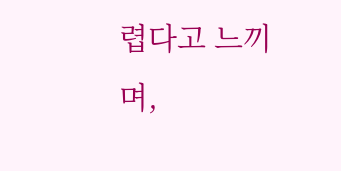렵다고 느끼며,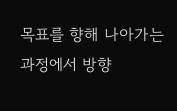목표를 향해 나아가는 과정에서 방향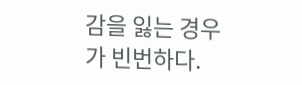감을 잃는 경우가 빈번하다.